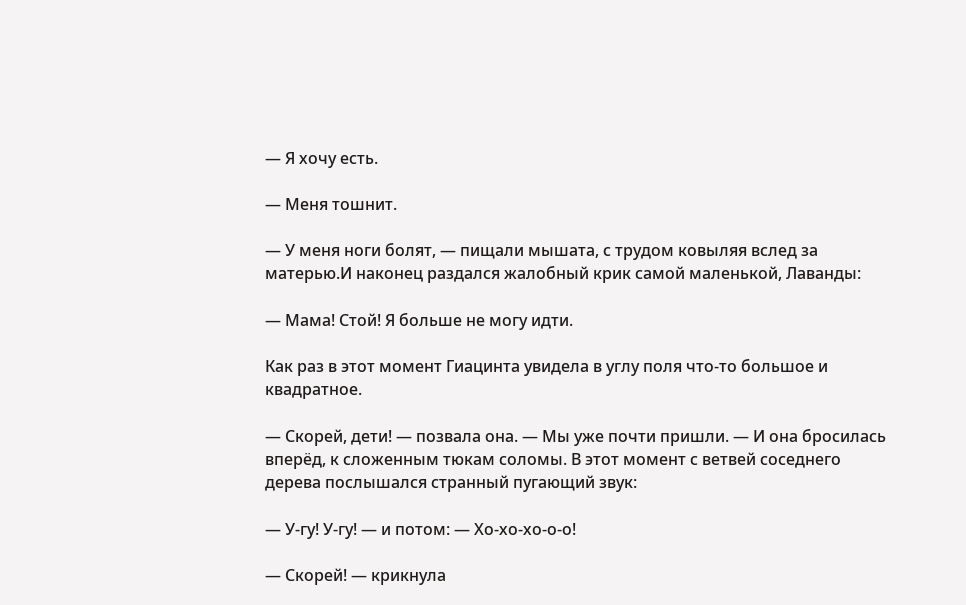— Я хочу есть.

— Меня тошнит.

— У меня ноги болят, — пищали мышата, с трудом ковыляя вслед за матерью.И наконец раздался жалобный крик самой маленькой, Лаванды:

— Мама! Стой! Я больше не могу идти.

Как раз в этот момент Гиацинта увидела в углу поля что-то большое и квадратное.

— Скорей, дети! — позвала она. — Мы уже почти пришли. — И она бросилась вперёд, к сложенным тюкам соломы. В этот момент с ветвей соседнего дерева послышался странный пугающий звук:

— У-гу! У-гу! — и потом: — Хо-хо-хо-о-о!

— Скорей! — крикнула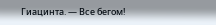Гиацинта. — Все бегом!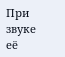При звуке её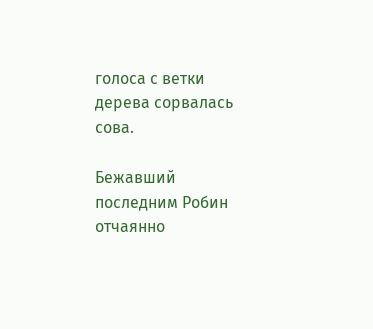голоса с ветки дерева сорвалась сова.

Бежавший последним Робин отчаянно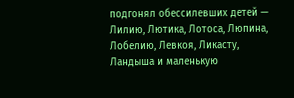подгонял обессилевших детей — Лилию, Лютика, Лотоса, Люпина, Лобелию, Левкоя, Ликасту, Ландыша и маленькую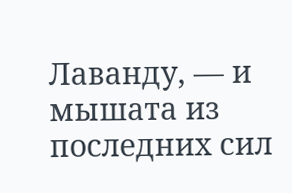Лаванду, — и мышата из последних сил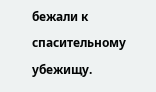бежали к спасительному убежищу.